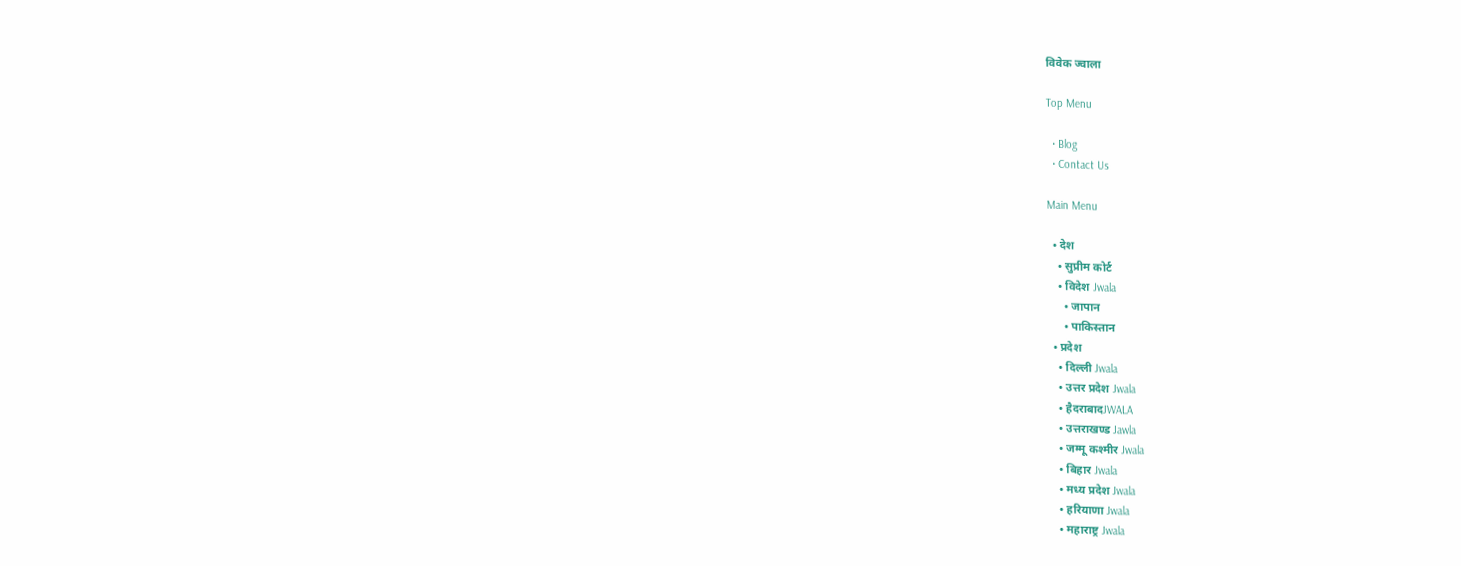विवेक ज्वाला

Top Menu

  • Blog
  • Contact Us

Main Menu

  • देश
    • सुप्रीम कोर्ट
    • विदेश Jwala
      • जापान
      • पाकिस्तान
  • प्रदेश
    • दिल्ली Jwala
    • उत्तर प्रदेश Jwala
    • हैदराबादJWALA
    • उत्तराखण्ड Jawla
    • जम्मू कश्मीर Jwala
    • बिहार Jwala
    • मध्य प्रदेश Jwala
    • हरियाणा Jwala
    • महाराष्ट्र Jwala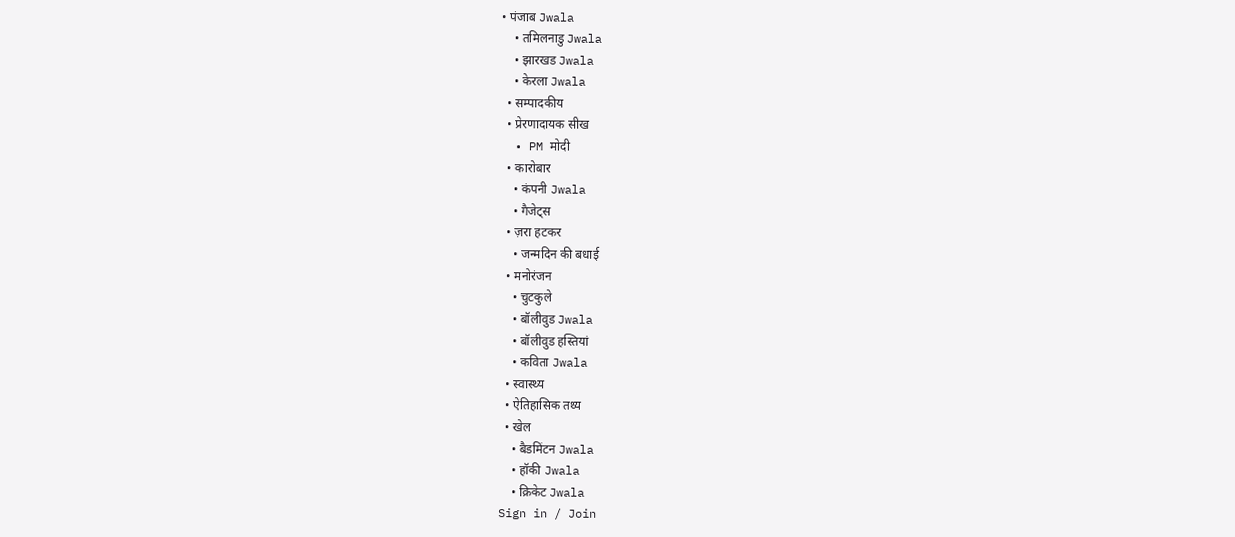• पंजाब Jwala
    • तमिलनाडु Jwala
    • झारखड Jwala
    • केरला Jwala
  • सम्पादकीय
  • प्रेरणादायक सीख
  • PM मोदी
  • कारोबार
    • कंपनी Jwala
    • गैजेट्स
  • ज़रा हटकर
    • जन्मदिन की बधाई
  • मनोरंजन
    • चुटकुले
    • बॉलीवुड Jwala
    • बॉलीवुड हस्तियां
    • कविता Jwala
  • स्वास्थ्य
  • ऐतिहासिक तथ्य
  • खेल
    • बैडमिंटन Jwala
    • हॉकी Jwala
    • क्रिकेट Jwala
Sign in / Join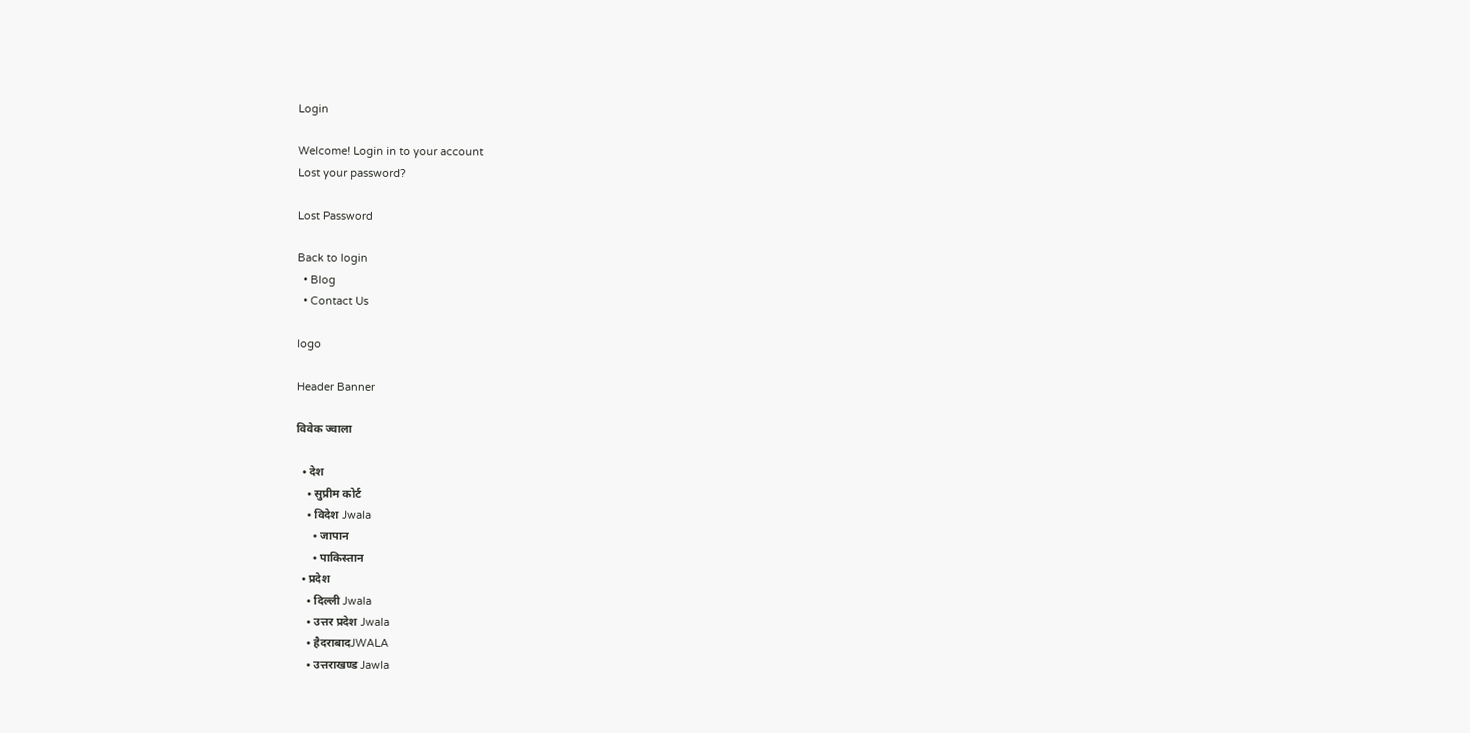Login

Welcome! Login in to your account
Lost your password?

Lost Password

Back to login
  • Blog
  • Contact Us

logo

Header Banner

विवेक ज्वाला

  • देश
    • सुप्रीम कोर्ट
    • विदेश Jwala
      • जापान
      • पाकिस्तान
  • प्रदेश
    • दिल्ली Jwala
    • उत्तर प्रदेश Jwala
    • हैदराबादJWALA
    • उत्तराखण्ड Jawla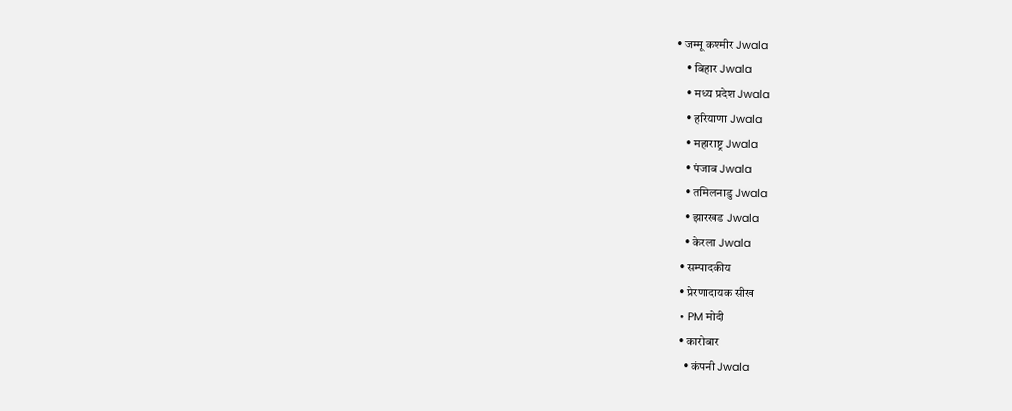• जम्मू कश्मीर Jwala
    • बिहार Jwala
    • मध्य प्रदेश Jwala
    • हरियाणा Jwala
    • महाराष्ट्र Jwala
    • पंजाब Jwala
    • तमिलनाडु Jwala
    • झारखड Jwala
    • केरला Jwala
  • सम्पादकीय
  • प्रेरणादायक सीख
  • PM मोदी
  • कारोबार
    • कंपनी Jwala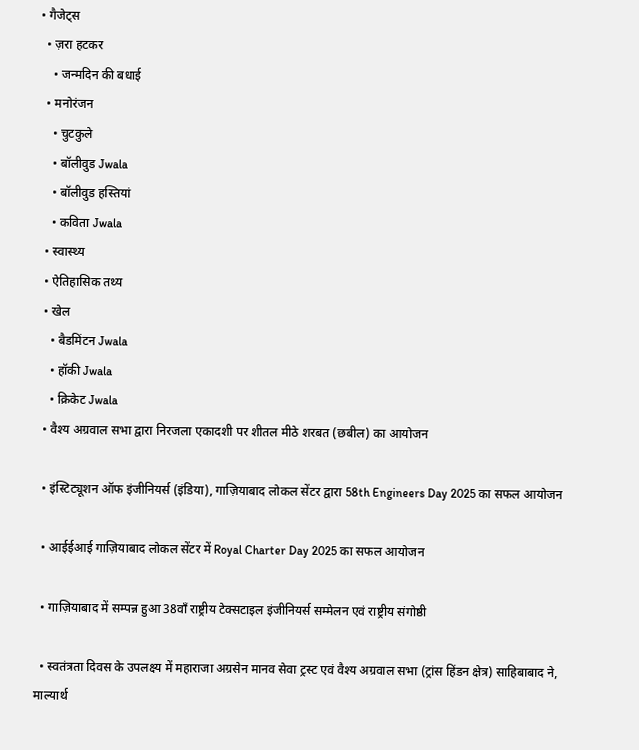• गैजेट्स
  • ज़रा हटकर
    • जन्मदिन की बधाई
  • मनोरंजन
    • चुटकुले
    • बॉलीवुड Jwala
    • बॉलीवुड हस्तियां
    • कविता Jwala
  • स्वास्थ्य
  • ऐतिहासिक तथ्य
  • खेल
    • बैडमिंटन Jwala
    • हॉकी Jwala
    • क्रिकेट Jwala
  • वैश्य अग्रवाल सभा द्वारा निरजला एकादशी पर शीतल मीठे शरबत (छबील) का आयोजन

  • इंस्टिट्यूशन ऑफ इंजीनियर्स (इंडिया), गाज़ियाबाद लोकल सेंटर द्वारा 58th Engineers Day 2025 का सफल आयोजन

  • आईईआई गाज़ियाबाद लोकल सेंटर में Royal Charter Day 2025 का सफल आयोजन

  • गाज़ियाबाद में सम्पन्न हुआ 38वाँ राष्ट्रीय टेक्सटाइल इंजीनियर्स सम्मेलन एवं राष्ट्रीय संगोष्ठी

  • स्वतंत्रता दिवस के उपलक्ष्य में महाराजा अग्रसेन मानव सेवा ट्रस्ट एवं वैश्य अग्रवाल सभा (ट्रांस हिंडन क्षेत्र) साहिबाबाद ने, माल्यार्थ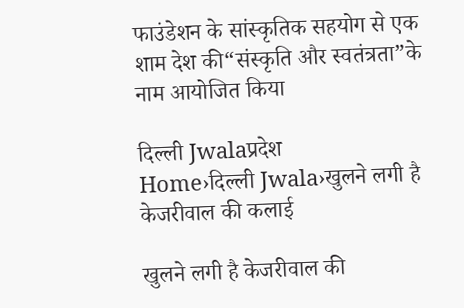फाउंडेशन के सांस्कृतिक सहयोग से एक शाम देश की“संस्कृति और स्वतंत्रता”के नाम आयोजित किया

दिल्ली Jwalaप्रदेश
Home›दिल्ली Jwala›खुलने लगी है केजरीवाल की कलाई

खुलने लगी है केजरीवाल की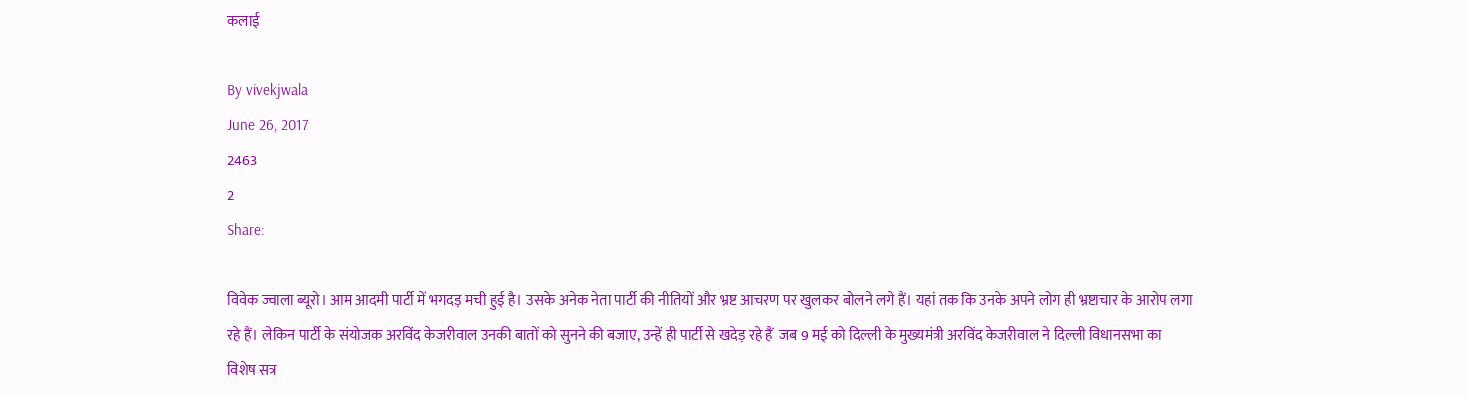कलाई

By vivekjwala
June 26, 2017
2463
2
Share:

विवेक ज्वाला ब्यूरो। आम आदमी पार्टी में भगदड़ मची हुई है। उसके अनेक नेता पार्टी की नीतियों और भ्रष्ट आचरण पर खुलकर बोलने लगे हैं। यहां तक कि उनके अपने लोग ही भ्रष्टाचार के आरोप लगा रहे हैं। लेकिन पार्टी के संयोजक अरविंद केजरीवाल उनकी बातों को सुनने की बजाए, उन्हें ही पार्टी से खदेड़ रहे हैं  जब 9 मई को दिल्ली के मुख्यमंत्री अरविंद केजरीवाल ने दिल्ली विधानसभा का विशेष सत्र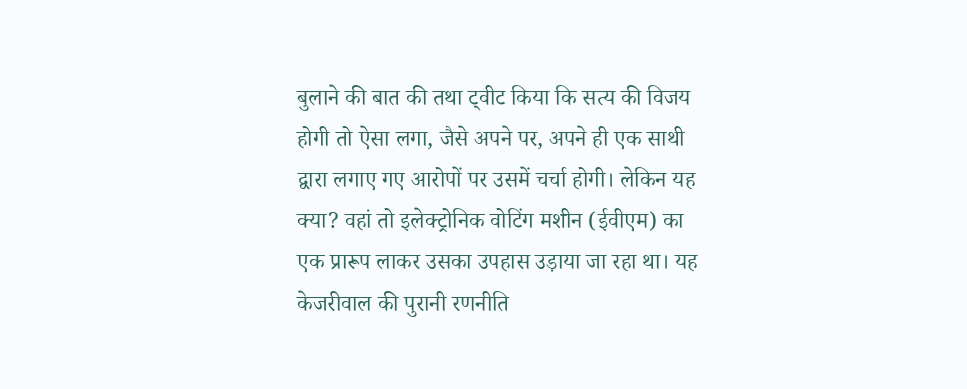बुलाने की बात की तथा ट्वीट किया कि सत्य की विजय होगी तो ऐसा लगा, जैसे अपने पर, अपने ही एक साथी द्वारा लगाए गए आरोपों पर उसमें चर्चा होगी। लेकिन यह क्या? वहां तो इलेक्ट्रोनिक वोटिंग मशीन (ईवीएम) का एक प्रारूप लाकर उसका उपहास उड़ाया जा रहा था। यह केजरीवाल की पुरानी रणनीति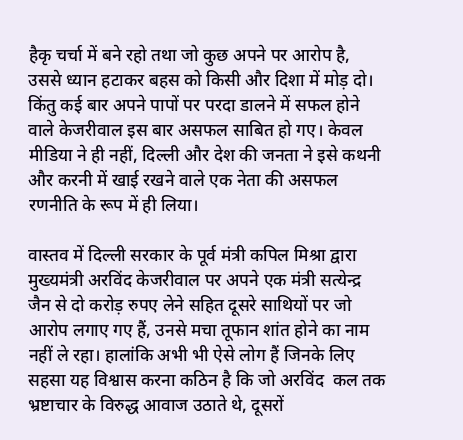हैकृ चर्चा में बने रहो तथा जो कुछ अपने पर आरोप है, उससे ध्यान हटाकर बहस को किसी और दिशा में मोड़ दो। किंतु कई बार अपने पापों पर परदा डालने में सफल होने वाले केजरीवाल इस बार असफल साबित हो गए। केवल मीडिया ने ही नहीं, दिल्ली और देश की जनता ने इसे कथनी और करनी में खाई रखने वाले एक नेता की असफल रणनीति के रूप में ही लिया।

वास्तव में दिल्ली सरकार के पूर्व मंत्री कपिल मिश्रा द्वारा मुख्यमंत्री अरविंद केजरीवाल पर अपने एक मंत्री सत्येन्द्र जैन से दो करोड़ रुपए लेने सहित दूसरे साथियों पर जो आरोप लगाए गए हैं, उनसे मचा तूफान शांत होने का नाम नहीं ले रहा। हालांकि अभी भी ऐसे लोग हैं जिनके लिए सहसा यह विश्वास करना कठिन है कि जो अरविंद  कल तक भ्रष्टाचार के विरुद्ध आवाज उठाते थे, दूसरों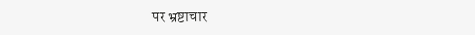पर भ्रष्टाचार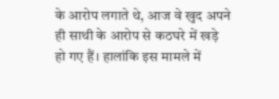के आरोप लगाते थे, आज वे खुद अपने ही साथी के आरोप से कठघरे में खड़े हो गए हैं। हालांकि इस मामले में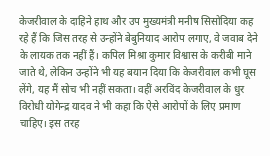केजरीवाल के दाहिने हाथ और उप मुख्यमंत्री मनीष सिसोदिया कह रहे हैं कि जिस तरह से उन्होंने बेबुनियाद आरोप लगाए, वे जवाब देने के लायक तक नहीं हैं। कपिल मिश्रा कुमार विश्वास के करीबी माने जाते थे, लेकिन उन्होंने भी यह बयान दिया कि केजरीवाल कभी घूस लेंगे, यह मैं सोच भी नहीं सकता। वहीं अरविंद केजरीवाल के धुर विरोधी योगेन्द्र यादव ने भी कहा कि ऐसे आरोपों के लिए प्रमाण चाहिए। इस तरह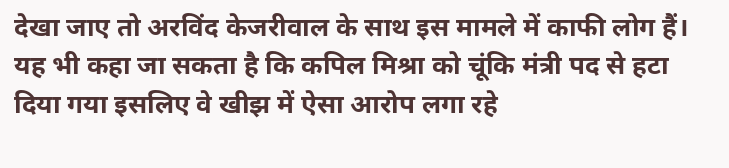देखा जाए तो अरविंद केजरीवाल के साथ इस मामले में काफी लोग हैं। यह भी कहा जा सकता है कि कपिल मिश्रा को चूंकि मंत्री पद से हटा दिया गया इसलिए वे खीझ में ऐसा आरोप लगा रहे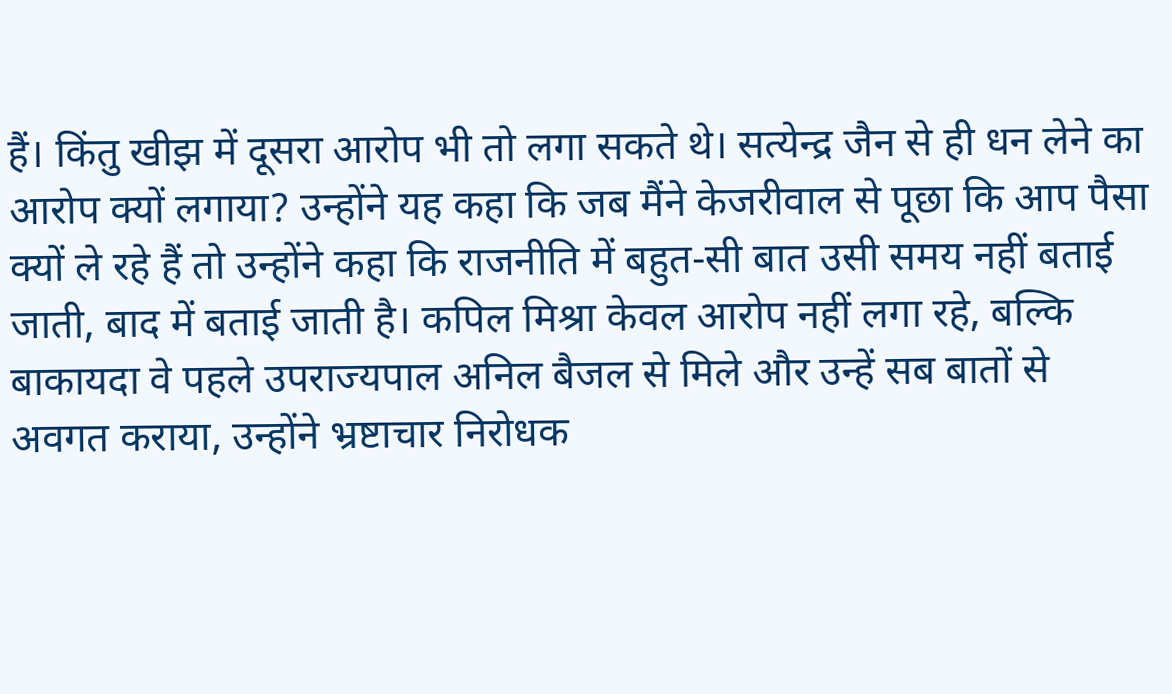हैं। किंतु खीझ में दूसरा आरोप भी तो लगा सकते थे। सत्येन्द्र जैन से ही धन लेने का आरोप क्यों लगाया? उन्होंने यह कहा कि जब मैंने केजरीवाल से पूछा कि आप पैसा क्यों ले रहे हैं तो उन्होंने कहा कि राजनीति में बहुत-सी बात उसी समय नहीं बताई जाती, बाद में बताई जाती है। कपिल मिश्रा केवल आरोप नहीं लगा रहे, बल्कि बाकायदा वे पहले उपराज्यपाल अनिल बैजल से मिले और उन्हें सब बातों से अवगत कराया, उन्होंने भ्रष्टाचार निरोधक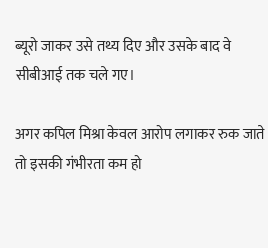ब्यूरो जाकर उसे तथ्य दिए और उसके बाद वे सीबीआई तक चले गए।

अगर कपिल मिश्रा केवल आरोप लगाकर रुक जाते तो इसकी गंभीरता कम हो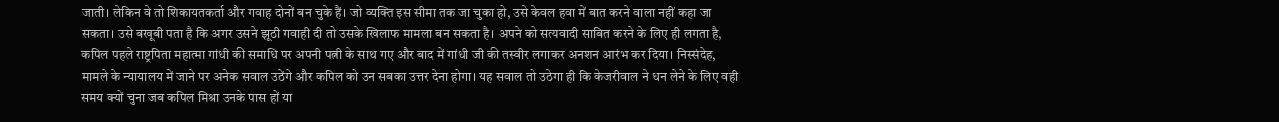जाती। लेकिन वे तो शिकायतकर्ता और गवाह दोनों बन चुके हैं। जो व्यक्ति इस सीमा तक जा चुका हो, उसे केवल हवा में बात करने वाला नहीं कहा जा सकता। उसे बखूबी पता है कि अगर उसने झूठी गवाही दी तो उसके खिलाफ मामला बन सकता है। अपने को सत्यवादी साबित करने के लिए ही लगता है, कपिल पहले राष्ट्रपिता महात्मा गांधी की समाधि पर अपनी पत्नी के साथ गए और बाद में गांधी जी की तस्वीर लगाकर अनशन आरंभ कर दिया। निस्संदेह, मामले के न्यायालय में जाने पर अनेक सवाल उठेंगे और कपिल को उन सबका उत्तर देना होगा। यह सवाल तो उठेगा ही कि केजरीवाल ने धन लेने के लिए वही समय क्यों चुना जब कपिल मिश्रा उनके पास हों या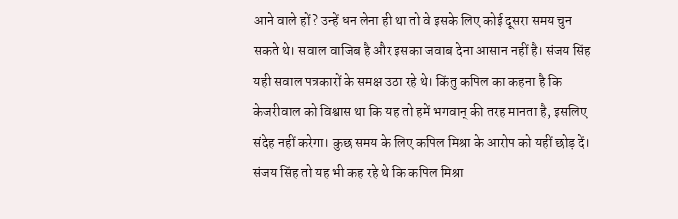आने वाले हों? उन्हें धन लेना ही था तो वे इसके लिए कोई दूसरा समय चुन सकते थे। सवाल वाजिब है और इसका जवाब देना आसान नहीं है। संजय सिंह यही सवाल पत्रकारों के समक्ष उठा रहे थे। किंतु कपिल का कहना है कि केजरीवाल को विश्वास था कि यह तो हमें भगवान् की तरह मानता है, इसलिए संदेह नहीं करेगा। कुछ समय के लिए कपिल मिश्रा के आरोप को यहीं छोड़ दें। संजय सिंह तो यह भी कह रहे थे कि कपिल मिश्रा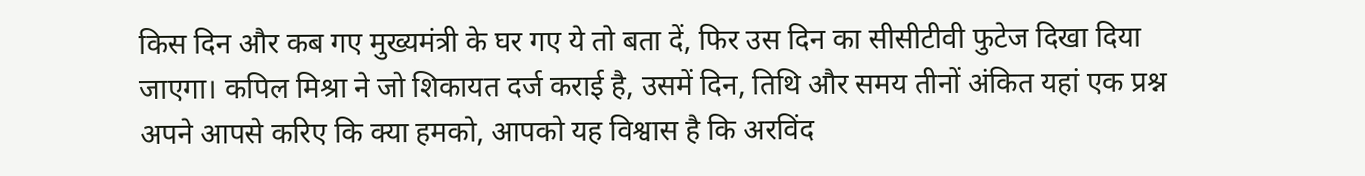किस दिन और कब गए मुख्यमंत्री के घर गए ये तो बता दें, फिर उस दिन का सीसीटीवी फुटेज दिखा दिया जाएगा। कपिल मिश्रा ने जो शिकायत दर्ज कराई है, उसमें दिन, तिथि और समय तीनों अंकित यहां एक प्रश्न अपने आपसे करिए कि क्या हमको, आपको यह विश्वास है कि अरविंद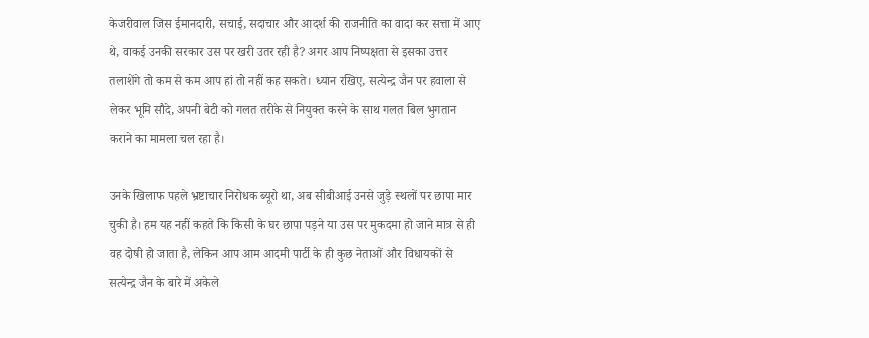केजरीवाल जिस ईमानदारी, सचाई, सदाचार और आदर्श की राजनीति का वादा कर सत्ता में आए थे, वाकई उनकी सरकार उस पर खरी उतर रही है? अगर आप निष्पक्षता से इसका उत्तर तलाशेंगे तो कम से कम आप हां तो नहीं कह सकते। ध्यान रखिए, सत्येन्द्र जैन पर हवाला से लेकर भूमि सौदे, अपनी बेटी को गलत तरीके से नियुक्त करने के साथ गलत बिल भुगतान कराने का मामला चल रहा है।

उनके खिलाफ पहले भ्रष्टाचार निरोधक ब्यूरो था, अब सीबीआई उनसे जुड़े स्थलों पर छापा मार चुकी है। हम यह नहीं कहते कि किसी के घर छापा पड़ने या उस पर मुकदमा हो जाने मात्र से ही वह दोषी हो जाता है, लेकिन आप आम आदमी पार्टी के ही कुछ नेताओं और विधायकों से सत्येन्द्र जैन के बारे में अकेले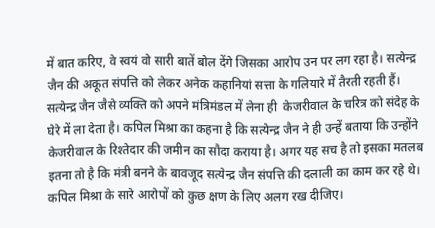में बात करिए, वे स्वयं वो सारी बातें बोल देंगे जिसका आरोप उन पर लग रहा है। सत्येन्द्र जैन की अकूत संपत्ति को लेकर अनेक कहानियां सत्ता के गलियारे में तैरती रहती हैं। सत्येन्द्र जैन जैसे व्यक्ति को अपने मंत्रिमंडल में लेना ही  केजरीवाल के चरित्र को संदेह के घेरे में ला देता है। कपिल मिश्रा का कहना है कि सत्येन्द्र जैन ने ही उन्हें बताया कि उन्होंने केजरीवाल के रिश्तेदार की जमीन का सौदा कराया है। अगर यह सच है तो इसका मतलब इतना तो है कि मंत्री बनने के बावजूद सत्येन्द्र जैन संपत्ति की दलाली का काम कर रहे थे। कपिल मिश्रा के सारे आरोपों को कुछ क्षण के लिए अलग रख दीजिए।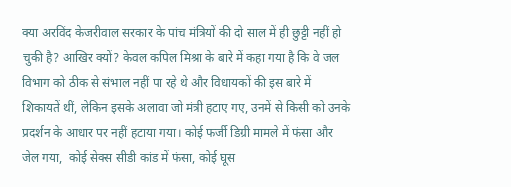क्या अरविंद केजरीवाल सरकार के पांच मंत्रियों की दो साल में ही छुट्टी नहीं हो चुकी है? आखिर क्यों? केवल कपिल मिश्रा के बारे में कहा गया है कि वे जल विभाग को ठीक से संभाल नहीं पा रहे थे और विधायकों की इस बारे में शिकायतें थीं, लेकिन इसके अलावा जो मंत्री हटाए गए, उनमें से किसी को उनके प्रदर्शन के आधार पर नहीं हटाया गया। कोई फर्जी डिग्री मामले में फंसा और जेल गया,  कोई सेक्स सीडी कांड में फंसा, कोई घूस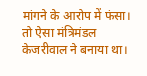मांगने के आरोप में फंसा। तो ऐसा मंत्रिमंडल केजरीवाल ने बनाया था।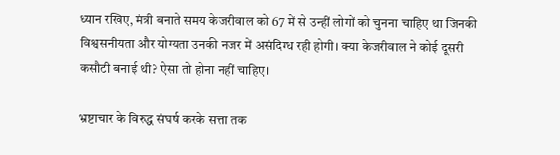ध्यान रखिए, मंत्री बनाते समय केजरीवाल को 67 में से उन्हीं लोगों को चुनना चाहिए था जिनकी विश्वसनीयता और योग्यता उनकी नजर में असंदिग्ध रही होगी। क्या केजरीवाल ने कोई दूसरी कसौटी बनाई थी? ऐसा तो होना नहीं चाहिए।

भ्रष्टाचार के विरुद्ध संघर्ष करके सत्ता तक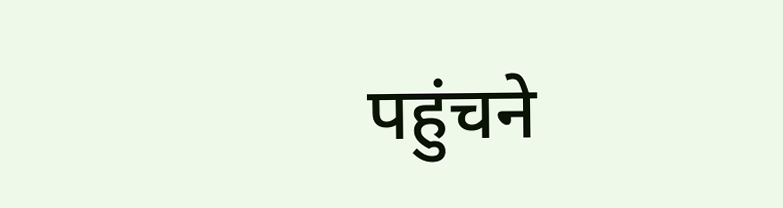पहुंचने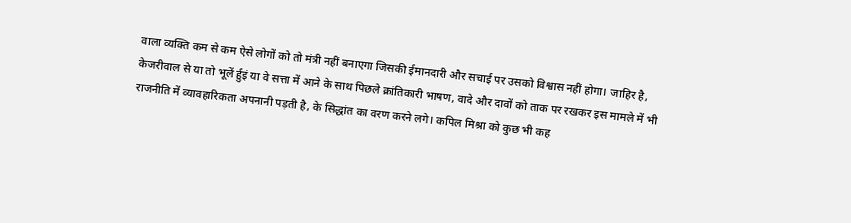वाला व्यक्ति कम से कम ऐसे लोगों को तो मंत्री नहीं बनाएगा जिसकी ईमानदारी और सचाई पर उसको विश्वास नहीं होगा। जाहिर है, केजरीवाल से या तो भूलें र्हुइं या वे सत्ता में आने के साथ पिछले क्रांतिकारी भाषण, वादे और दावों को ताक पर रखकर इस मामले में भी राजनीति में व्यावहारिकता अपनानी पड़ती है, के सिद्धांत का वरण करने लगे। कपिल मिश्रा को कुछ भी कह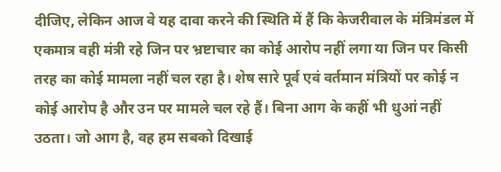दीजिए, लेकिन आज वे यह दावा करने की स्थिति में हैं कि केजरीवाल के मंत्रिमंडल में एकमात्र वही मंत्री रहे जिन पर भ्रष्टाचार का कोई आरोप नहीं लगा या जिन पर किसी तरह का कोई मामला नहीं चल रहा है। शेष सारे पूर्व एवं वर्तमान मंत्रियों पर कोई न कोई आरोप है और उन पर मामले चल रहे हैं। बिना आग के कहीं भी धुआं नहीं उठता। जो आग है, वह हम सबको दिखाई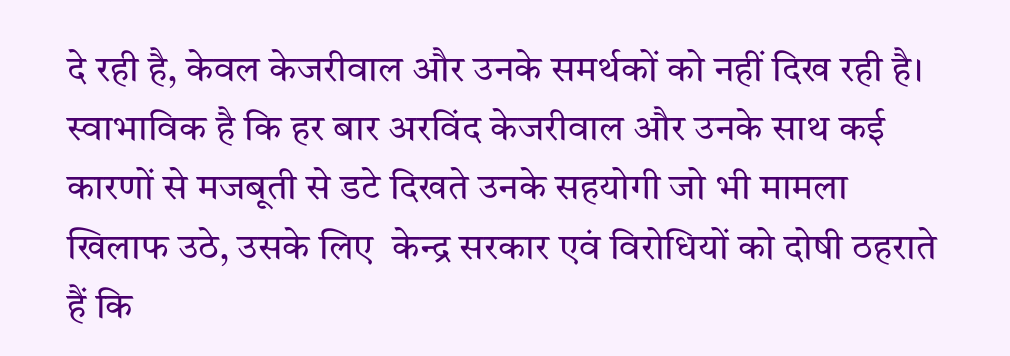दे रही है, केवल केजरीवाल और उनके समर्थकों को नहीं दिख रही है।  स्वाभाविक है कि हर बार अरविंद केजरीवाल और उनके साथ कई कारणों से मजबूती से डटे दिखते उनके सहयोगी जो भी मामला खिलाफ उठे, उसके लिए  केन्द्र सरकार एवं विरोधियों को दोषी ठहराते हैं कि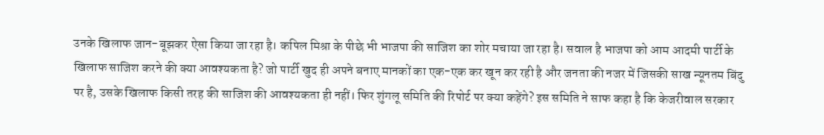उनके खिलाफ जान-बूझकर ऐसा किया जा रहा है। कपिल मिश्रा के पीछे भी भाजपा की साजिश का शोर मचाया जा रहा है। सवाल है भाजपा को आम आदमी पार्टी के खिलाफ साजिश करने की क्या आवश्यकता है? जो पार्टी खुद ही अपने बनाए मानकों का एक-एक कर खून कर रही है और जनता की नजर में जिसकी साख न्यूनतम बिंदु पर है, उसके खिलाफ किसी तरह की साजिश की आवश्यकता ही नहीं। फिर शुंगलू समिति की रिपोर्ट पर क्या कहेंगे? इस समिति ने साफ कहा है कि केजरीवाल सरकार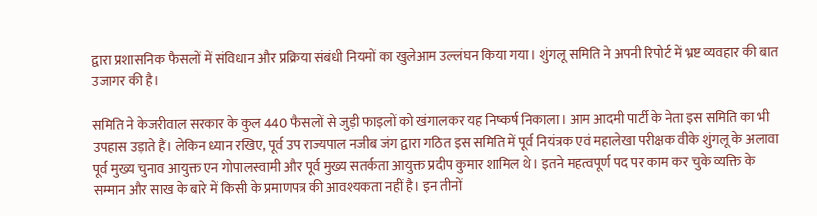द्वारा प्रशासनिक फैसलों में संविधान और प्रक्रिया संबंधी नियमों का खुलेआम उल्लंघन किया गया। शुंगलू समिति ने अपनी रिपोर्ट में भ्रष्ट व्यवहार की बात उजागर की है।

समिति ने केजरीवाल सरकार के कुल 440 फैसलों से जुड़ी फाइलों को खंगालकर यह निष्कर्ष निकाला। आम आदमी पार्टी के नेता इस समिति का भी उपहास उड़ाते हैं। लेकिन ध्यान रखिए, पूर्व उप राज्यपाल नजीब जंग द्वारा गठित इस समिति में पूर्व नियंत्रक एवं महालेखा परीक्षक वीके शुंगलू के अलावा पूर्व मुख्य चुनाव आयुक्त एन गोपालस्वामी और पूर्व मुख्य सतर्कता आयुक्त प्रदीप कुमार शामिल थे। इतने महत्वपूर्ण पद पर काम कर चुके व्यक्ति के सम्मान और साख के बारे में किसी के प्रमाणपत्र की आवश्यकता नहीं है। इन तीनों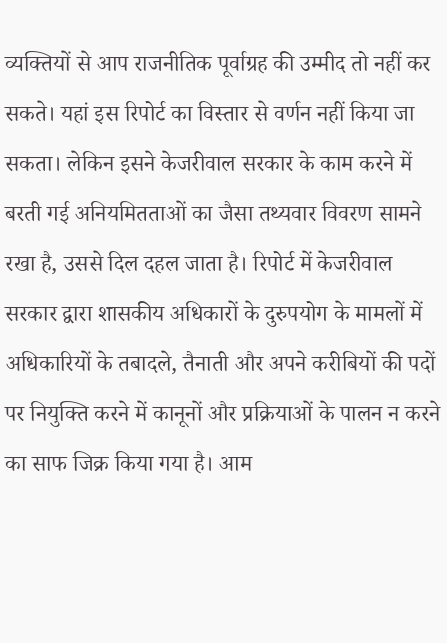व्यक्तियों से आप राजनीतिक पूर्वाग्रह की उम्मीद तो नहीं कर सकते। यहां इस रिपोर्ट का विस्तार से वर्णन नहीं किया जा सकता। लेकिन इसने केजरीवाल सरकार के काम करने में बरती गई अनियमितताओं का जैसा तथ्यवार विवरण सामने रखा है, उससे दिल दहल जाता है। रिपोर्ट में केजरीवाल सरकार द्वारा शासकीय अधिकारों के दुरुपयोग के मामलों में अधिकारियों के तबादले, तैनाती और अपने करीबियों की पदों पर नियुक्ति करने में कानूनों और प्रक्रियाओं के पालन न करने का साफ जिक्र किया गया है। आम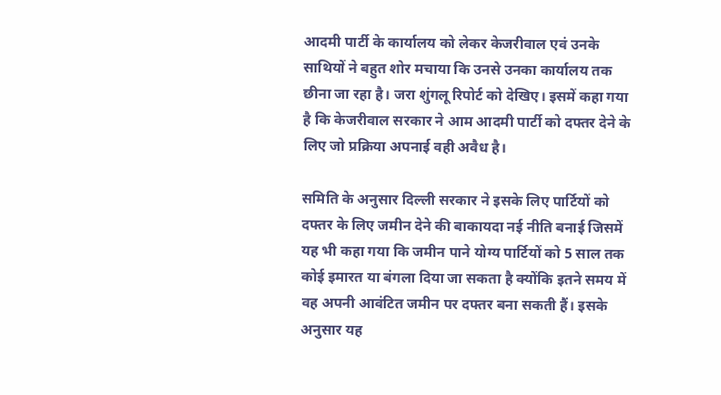आदमी पार्टी के कार्यालय को लेकर केजरीवाल एवं उनके साथियों ने बहुत शोर मचाया कि उनसे उनका कार्यालय तक छीना जा रहा है। जरा शुंगलू रिपोर्ट को देखिए। इसमें कहा गया है कि केजरीवाल सरकार ने आम आदमी पार्टी को दफ्तर देने के लिए जो प्रक्रिया अपनाई वही अवैध है।

समिति के अनुसार दिल्ली सरकार ने इसके लिए पार्टियों को दफ्तर के लिए जमीन देने की बाकायदा नई नीति बनाई जिसमें यह भी कहा गया कि जमीन पाने योग्य पार्टियों को 5 साल तक कोई इमारत या बंगला दिया जा सकता है क्योंकि इतने समय में वह अपनी आवंटित जमीन पर दफ्तर बना सकती हैं। इसके अनुसार यह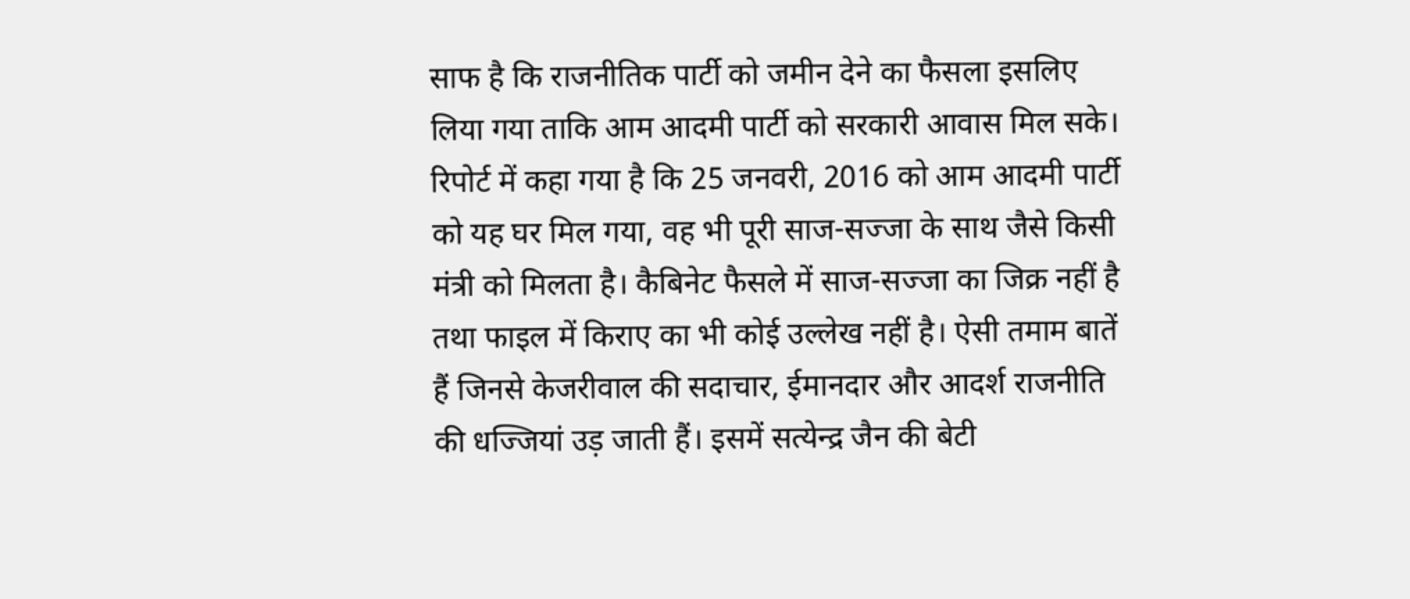साफ है कि राजनीतिक पार्टी को जमीन देने का फैसला इसलिए लिया गया ताकि आम आदमी पार्टी को सरकारी आवास मिल सके। रिपोर्ट में कहा गया है कि 25 जनवरी, 2016 को आम आदमी पार्टी को यह घर मिल गया, वह भी पूरी साज-सज्जा के साथ जैसे किसी मंत्री को मिलता है। कैबिनेट फैसले में साज-सज्जा का जिक्र नहीं है तथा फाइल में किराए का भी कोई उल्लेख नहीं है। ऐसी तमाम बातें हैं जिनसे केजरीवाल की सदाचार, ईमानदार और आदर्श राजनीति की धज्जियां उड़ जाती हैं। इसमें सत्येन्द्र जैन की बेटी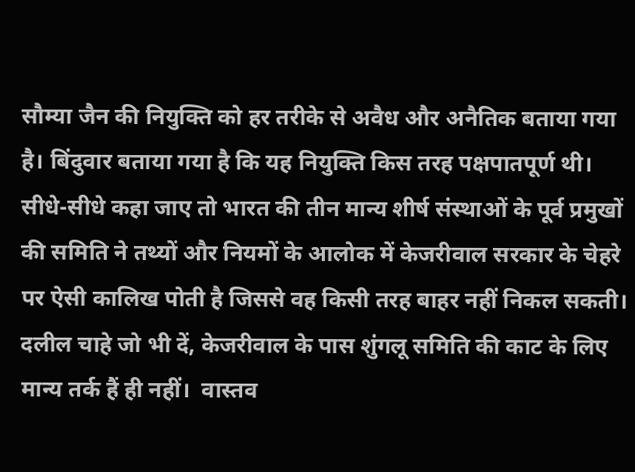सौम्या जैन की नियुक्ति को हर तरीके से अवैध और अनैतिक बताया गया है। बिंदुवार बताया गया है कि यह नियुक्ति किस तरह पक्षपातपूर्ण थी। सीधे-सीधे कहा जाए तो भारत की तीन मान्य शीर्ष संस्थाओं के पूर्व प्रमुखों की समिति ने तथ्यों और नियमों के आलोक में केजरीवाल सरकार के चेहरे पर ऐसी कालिख पोती है जिससे वह किसी तरह बाहर नहीं निकल सकती। दलील चाहे जो भी दें, केजरीवाल के पास शुंगलू समिति की काट के लिए मान्य तर्क हैं ही नहीं।  वास्तव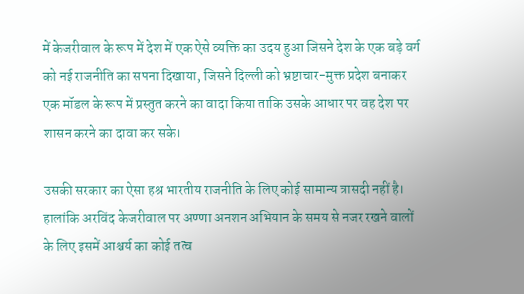में केजरीवाल के रूप में देश में एक ऐसे व्यक्ति का उदय हुआ जिसने देश के एक बड़े वर्ग को नई राजनीति का सपना दिखाया, जिसने दिल्ली को भ्रष्टाचार-मुक्त प्रदेश बनाकर एक मॉडल के रूप में प्रस्तुत करने का वादा किया ताकि उसके आधार पर वह देश पर शासन करने का दावा कर सके।

उसकी सरकार का ऐसा हश्र भारतीय राजनीति के लिए कोई सामान्य त्रासदी नहीं है। हालांकि अरविंद केजरीवाल पर अण्णा अनशन अभियान के समय से नजर रखने वालों के लिए इसमें आश्चर्य का कोई तत्व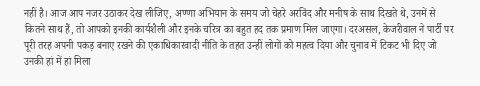नहीं है। आज आप नजर उठाकर देख लीजिए, अण्णा अभियान के समय जो चेहरे अरविंद और मनीष के साथ दिखते थे, उनमें से कितने साथ हैं, तो आपको इनकी कार्यशैली और इनके चरित्र का बहुत हद तक प्रमाण मिल जाएगा। दरअसल, केजरीवाल ने पार्टी पर पूरी तरह अपनी पकड़ बनाए रखने की एकाधिकारवादी नीति के तहत उन्हीं लोगों को महत्व दिया और चुनाव में टिकट भी दिए जो उनकी हां में हां मिला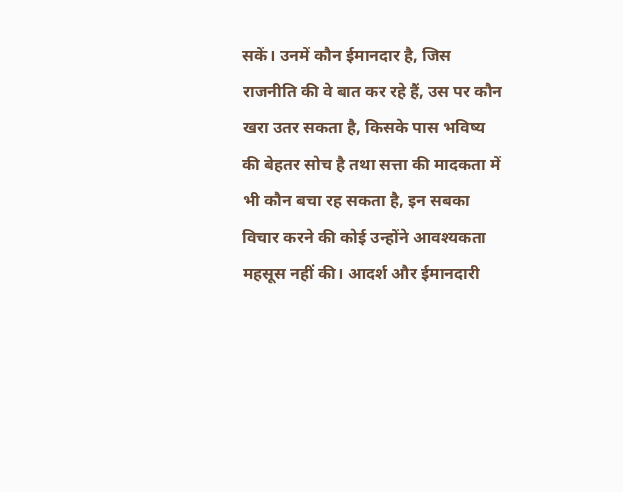सकें। उनमें कौन ईमानदार है, जिस राजनीति की वे बात कर रहे हैं, उस पर कौन खरा उतर सकता है, किसके पास भविष्य की बेहतर सोच है तथा सत्ता की मादकता में भी कौन बचा रह सकता है, इन सबका विचार करने की कोई उन्होंने आवश्यकता महसूस नहीं की। आदर्श और ईमानदारी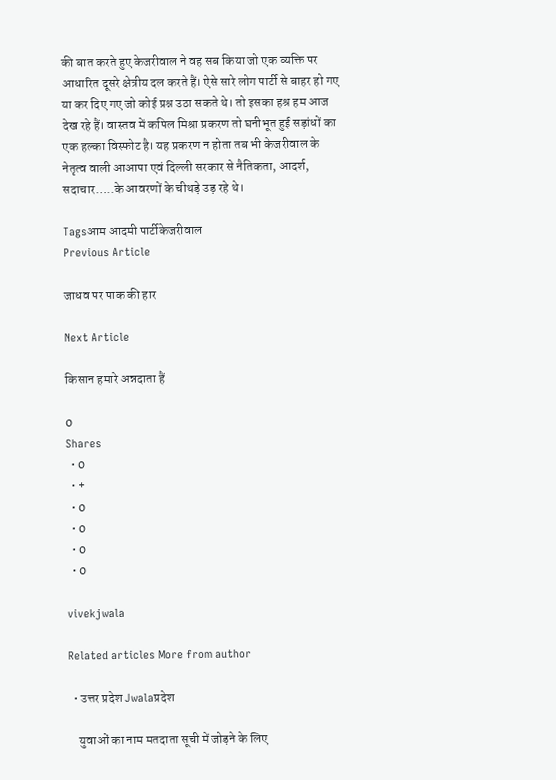की बात करते हुए केजरीवाल ने वह सब किया जो एक व्यक्ति पर आधारित दूसरे क्षेत्रीय दल करते हैं। ऐसे सारे लोग पार्टी से बाहर हो गए या कर दिए गए जो कोई प्रश्न उठा सकते थे। तो इसका हश्र हम आज देख रहे हैं। वास्तव में कपिल मिश्रा प्रकरण तो घनीभूत हुई सड़ांधों का एक हल्का विस्फोट है। यह प्रकरण न होता तब भी केजरीवाल के नेतृत्व वाली आआपा एवं दिल्ली सरकार से नैतिकता, आदर्श, सदाचार…..के आवरणों के चीथड़े उड़ रहे थे।

Tagsआम आदमी पार्टीकेजरीवाल
Previous Article

जाधव पर पाक की हार

Next Article

किसान हमारे अन्नदाता हैं

0
Shares
  • 0
  • +
  • 0
  • 0
  • 0
  • 0

vivekjwala

Related articles More from author

  • उत्तर प्रदेश Jwalaप्रदेश

    युवाओं का नाम मतदाता सूची में जोड़ने के लिए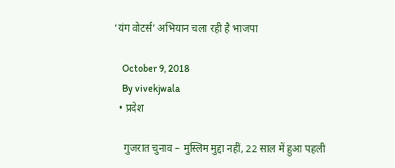‘यंग वोटर्स’ अभियान चला रही है भाजपा

    October 9, 2018
    By vivekjwala
  • प्रदेश

    गुजरात चुनाव – मुस्लिम मुद्दा नहीं, 22 साल में हुआ पहली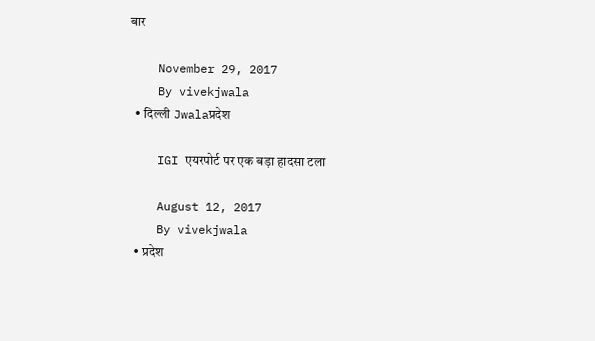बार

    November 29, 2017
    By vivekjwala
  • दिल्ली Jwalaप्रदेश

    IGI एयरपोर्ट पर एक बड़ा हादसा टला

    August 12, 2017
    By vivekjwala
  • प्रदेश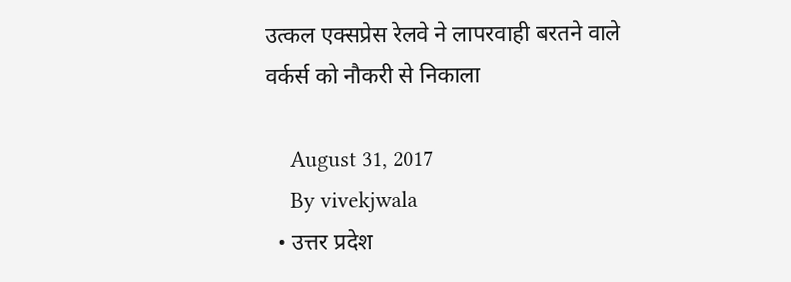उत्कल एक्सप्रेस रेलवे ने लापरवाही बरतने वाले वर्कर्स को नौकरी से निकाला

    August 31, 2017
    By vivekjwala
  • उत्तर प्रदेश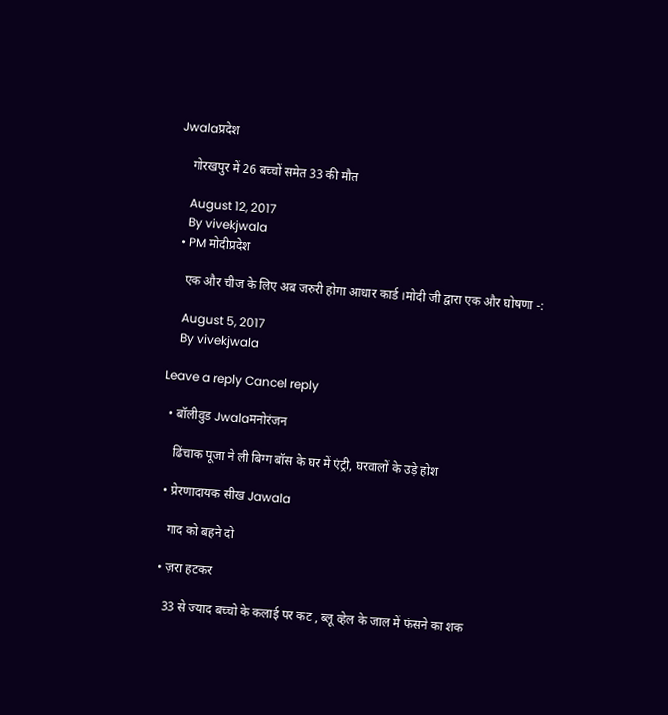Jwalaप्रदेश

    गोरखपुर में 26 बच्चों समेत 33 की मौत

    August 12, 2017
    By vivekjwala
  • PM मोदीप्रदेश

    एक और चीज के लिए अब जरुरी होगा आधार कार्ड ।मोदी जी द्वारा एक और घोषणा -:

    August 5, 2017
    By vivekjwala

Leave a reply Cancel reply

  • बॉलीवुड Jwalaमनोरंजन

    ढिंचाक पूजा ने ली बिग्ग बॉस के घर में एंट्री, घरवालों के उड़े होश

  • प्रेरणादायक सीख Jawala

    गाद को बहने दो

  • ज़रा हटकर

    33 से ज्याद बच्चो के कलाई पर कट , ब्लू व्हेल के जाल में फंसने का शक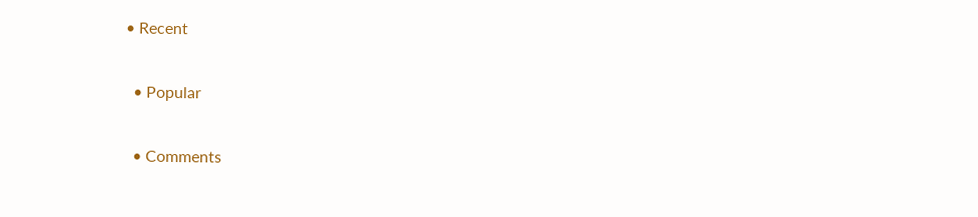• Recent

  • Popular

  • Comments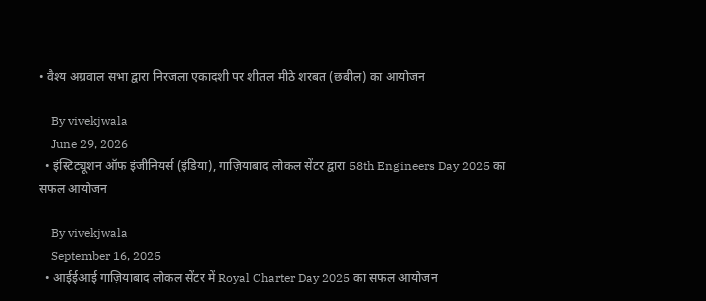• वैश्य अग्रवाल सभा द्वारा निरजला एकादशी पर शीतल मीठे शरबत (छबील) का आयोजन

    By vivekjwala
    June 29, 2026
  • इंस्टिट्यूशन ऑफ इंजीनियर्स (इंडिया), गाज़ियाबाद लोकल सेंटर द्वारा 58th Engineers Day 2025 का सफल आयोजन

    By vivekjwala
    September 16, 2025
  • आईईआई गाज़ियाबाद लोकल सेंटर में Royal Charter Day 2025 का सफल आयोजन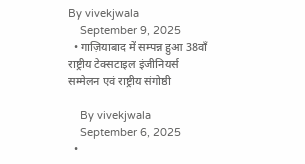By vivekjwala
    September 9, 2025
  • गाज़ियाबाद में सम्पन्न हुआ 38वाँ राष्ट्रीय टेक्सटाइल इंजीनियर्स सम्मेलन एवं राष्ट्रीय संगोष्ठी

    By vivekjwala
    September 6, 2025
  •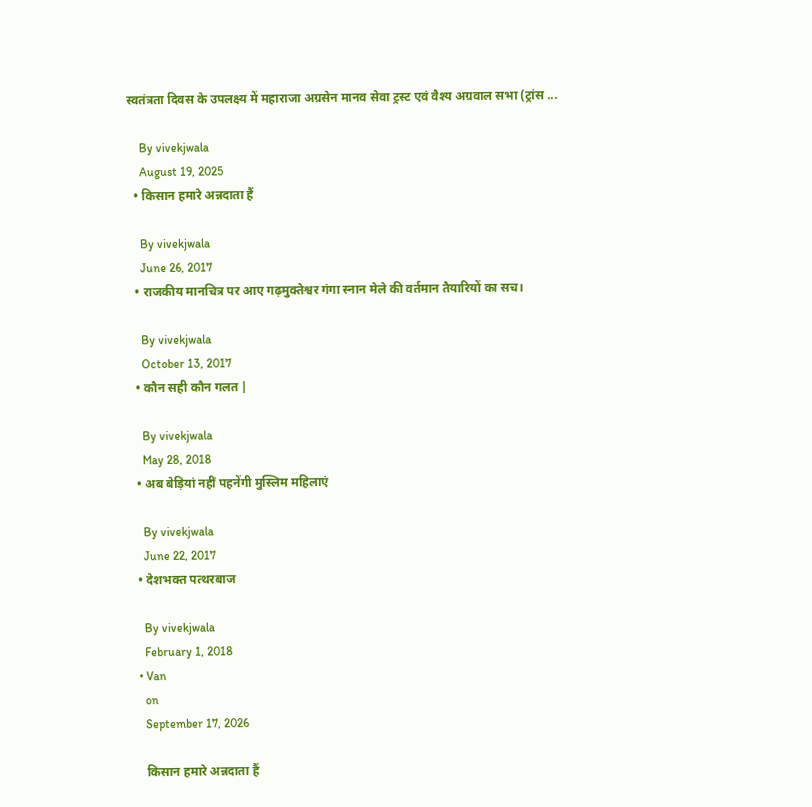स्वतंत्रता दिवस के उपलक्ष्य में महाराजा अग्रसेन मानव सेवा ट्रस्ट एवं वैश्य अग्रवाल सभा (ट्रांस ...

    By vivekjwala
    August 19, 2025
  • किसान हमारे अन्नदाता हैं

    By vivekjwala
    June 26, 2017
  • राजकीय मानचित्र पर आए गढ़मुक्तेश्वर गंगा स्नान मेले की वर्तमान तैयारियों का सच।

    By vivekjwala
    October 13, 2017
  • कौन सही कौन गलत |

    By vivekjwala
    May 28, 2018
  • अब बेड़ियां नहीं पहनेंगी मुस्लिम महिलाएं

    By vivekjwala
    June 22, 2017
  • देशभक्त पत्थरबाज

    By vivekjwala
    February 1, 2018
  • Van
    on
    September 17, 2026

    किसान हमारे अन्नदाता हैं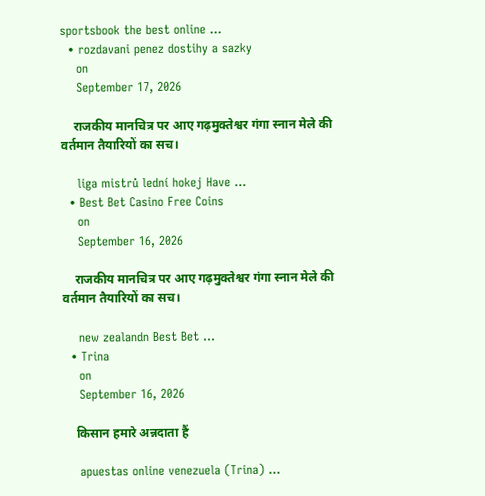sportsbook the best online ...
  • rozdavani penez dostihy a sazky
    on
    September 17, 2026

    राजकीय मानचित्र पर आए गढ़मुक्तेश्वर गंगा स्नान मेले की वर्तमान तैयारियों का सच।

    liga mistrů lední hokej Have ...
  • Best Bet Casino Free Coins
    on
    September 16, 2026

    राजकीय मानचित्र पर आए गढ़मुक्तेश्वर गंगा स्नान मेले की वर्तमान तैयारियों का सच।

    new zealandn Best Bet ...
  • Trina
    on
    September 16, 2026

    किसान हमारे अन्नदाता हैं

    apuestas online venezuela (Trina) ...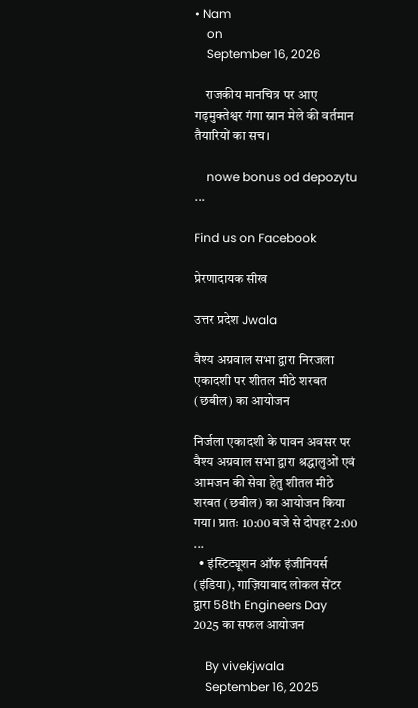• Nam
    on
    September 16, 2026

    राजकीय मानचित्र पर आए गढ़मुक्तेश्वर गंगा स्नान मेले की वर्तमान तैयारियों का सच।

    nowe bonus od depozytu ...

Find us on Facebook

प्रेरणादायक सीख

उत्तर प्रदेश Jwala

वैश्य अग्रवाल सभा द्वारा निरजला एकादशी पर शीतल मीठे शरबत (छबील) का आयोजन

निर्जला एकादशी के पावन अवसर पर वैश्य अग्रवाल सभा द्वारा श्रद्धालुओं एवं आमजन की सेवा हेतु शीतल मीठे शरबत (छबील) का आयोजन किया गया। प्रातः 10:00 बजे से दोपहर 2:00 ...
  • इंस्टिट्यूशन ऑफ इंजीनियर्स (इंडिया), गाज़ियाबाद लोकल सेंटर द्वारा 58th Engineers Day 2025 का सफल आयोजन

    By vivekjwala
    September 16, 2025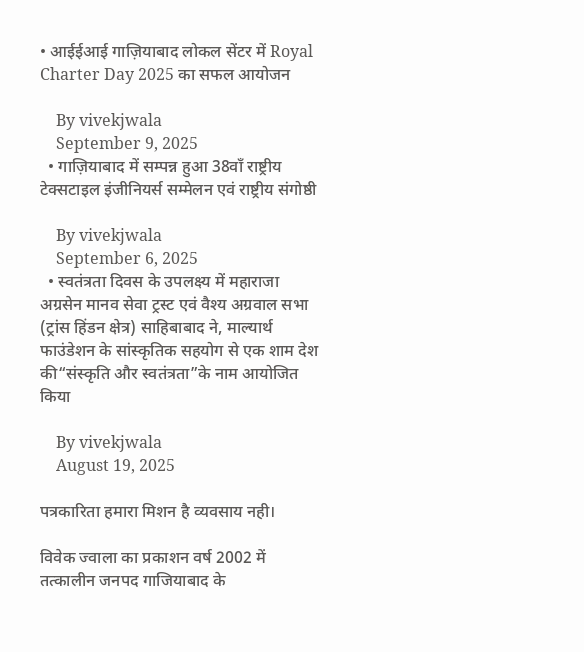• आईईआई गाज़ियाबाद लोकल सेंटर में Royal Charter Day 2025 का सफल आयोजन

    By vivekjwala
    September 9, 2025
  • गाज़ियाबाद में सम्पन्न हुआ 38वाँ राष्ट्रीय टेक्सटाइल इंजीनियर्स सम्मेलन एवं राष्ट्रीय संगोष्ठी

    By vivekjwala
    September 6, 2025
  • स्वतंत्रता दिवस के उपलक्ष्य में महाराजा अग्रसेन मानव सेवा ट्रस्ट एवं वैश्य अग्रवाल सभा (ट्रांस हिंडन क्षेत्र) साहिबाबाद ने, माल्यार्थ फाउंडेशन के सांस्कृतिक सहयोग से एक शाम देश की“संस्कृति और स्वतंत्रता”के नाम आयोजित किया

    By vivekjwala
    August 19, 2025

पत्रकारिता हमारा मिशन है व्यवसाय नही।

विवेक ज्वाला का प्रकाशन वर्ष 2002 में तत्कालीन जनपद गाजियाबाद के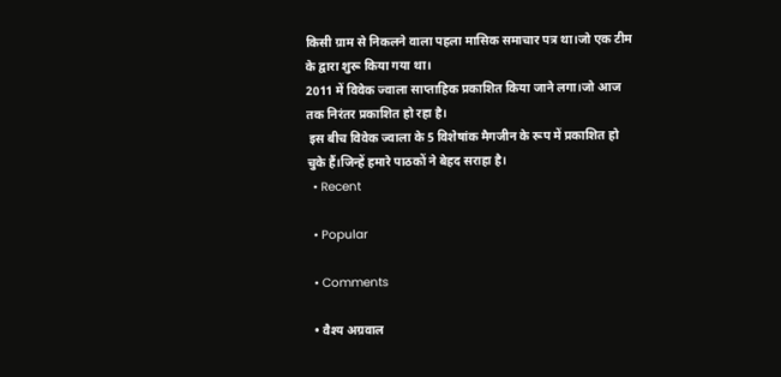किसी ग्राम से निकलने वाला पहला मासिक समाचार पत्र था।जो एक टीम के द्वारा शुरू किया गया था।
2011 में विवेक ज्वाला साप्ताहिक प्रकाशित किया जाने लगा।जो आज तक निरंतर प्रकाशित हो रहा है।
 इस बीच विवेक ज्वाला के 5 विशेषांक मैगजीन के रूप में प्रकाशित हो चुके हैं।जिन्हें हमारे पाठकों ने बेहद सराहा है।
  • Recent

  • Popular

  • Comments

  • वैश्य अग्रवाल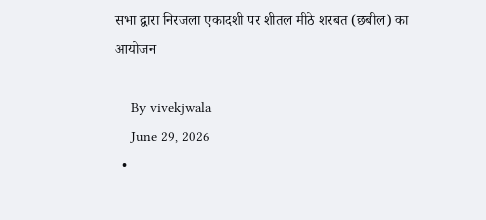सभा द्वारा निरजला एकादशी पर शीतल मीठे शरबत (छबील) का आयोजन

    By vivekjwala
    June 29, 2026
  •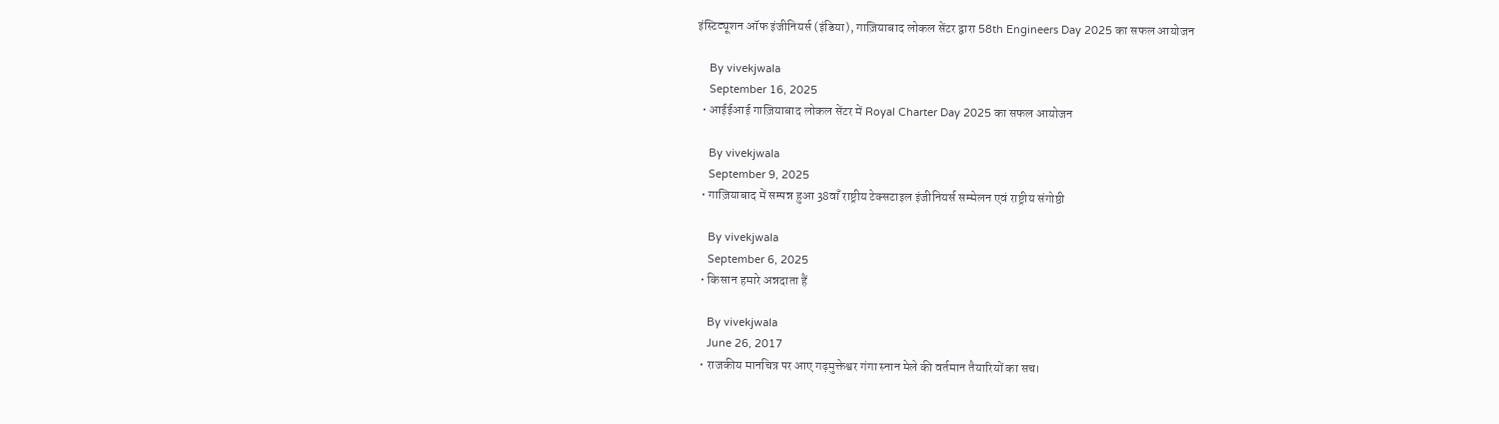इंस्टिट्यूशन ऑफ इंजीनियर्स (इंडिया), गाज़ियाबाद लोकल सेंटर द्वारा 58th Engineers Day 2025 का सफल आयोजन

    By vivekjwala
    September 16, 2025
  • आईईआई गाज़ियाबाद लोकल सेंटर में Royal Charter Day 2025 का सफल आयोजन

    By vivekjwala
    September 9, 2025
  • गाज़ियाबाद में सम्पन्न हुआ 38वाँ राष्ट्रीय टेक्सटाइल इंजीनियर्स सम्मेलन एवं राष्ट्रीय संगोष्ठी

    By vivekjwala
    September 6, 2025
  • किसान हमारे अन्नदाता हैं

    By vivekjwala
    June 26, 2017
  • राजकीय मानचित्र पर आए गढ़मुक्तेश्वर गंगा स्नान मेले की वर्तमान तैयारियों का सच।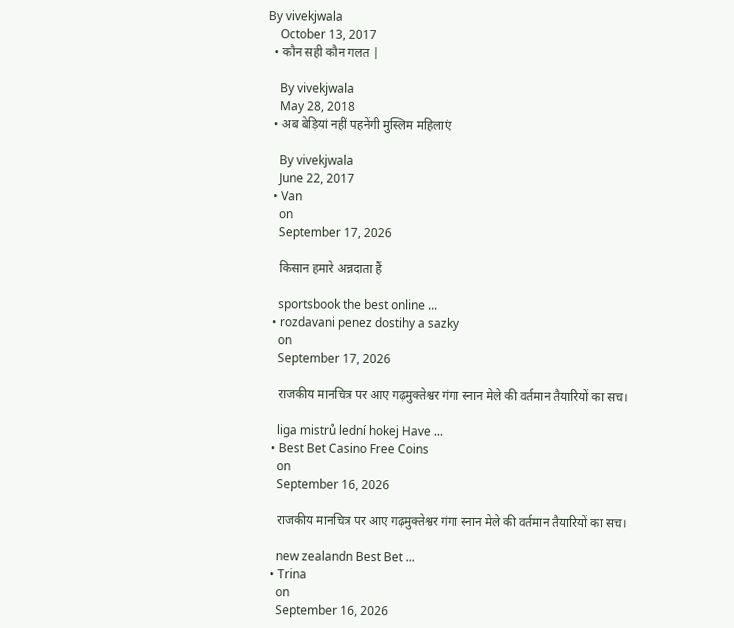By vivekjwala
    October 13, 2017
  • कौन सही कौन गलत |

    By vivekjwala
    May 28, 2018
  • अब बेड़ियां नहीं पहनेंगी मुस्लिम महिलाएं

    By vivekjwala
    June 22, 2017
  • Van
    on
    September 17, 2026

    किसान हमारे अन्नदाता हैं

    sportsbook the best online ...
  • rozdavani penez dostihy a sazky
    on
    September 17, 2026

    राजकीय मानचित्र पर आए गढ़मुक्तेश्वर गंगा स्नान मेले की वर्तमान तैयारियों का सच।

    liga mistrů lední hokej Have ...
  • Best Bet Casino Free Coins
    on
    September 16, 2026

    राजकीय मानचित्र पर आए गढ़मुक्तेश्वर गंगा स्नान मेले की वर्तमान तैयारियों का सच।

    new zealandn Best Bet ...
  • Trina
    on
    September 16, 2026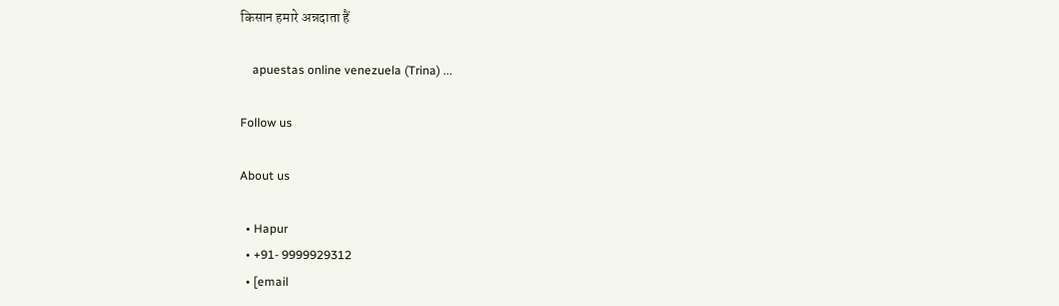किसान हमारे अन्नदाता हैं

    apuestas online venezuela (Trina) ...

Follow us

About us

  • Hapur
  • +91- 9999929312
  • [email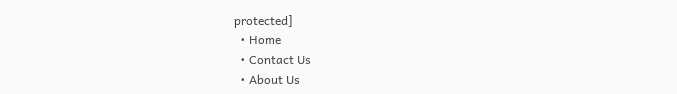protected]
  • Home
  • Contact Us
  • About Us